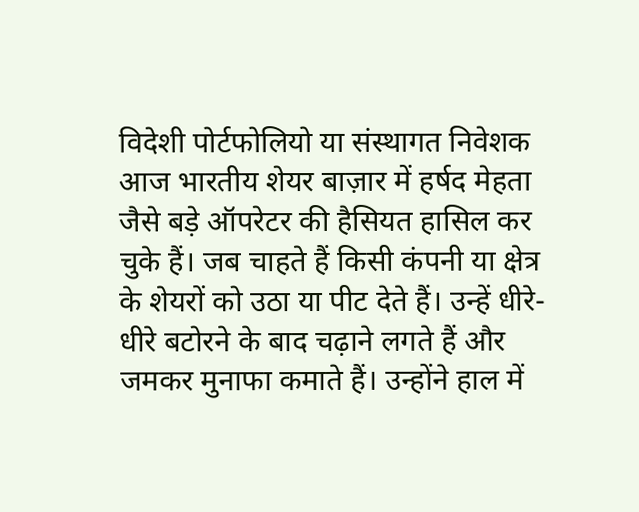विदेशी पोर्टफोलियो या संस्थागत निवेशक आज भारतीय शेयर बाज़ार में हर्षद मेहता जैसे बड़े ऑपरेटर की हैसियत हासिल कर चुके हैं। जब चाहते हैं किसी कंपनी या क्षेत्र के शेयरों को उठा या पीट देते हैं। उन्हें धीरे-धीरे बटोरने के बाद चढ़ाने लगते हैं और जमकर मुनाफा कमाते हैं। उन्होंने हाल में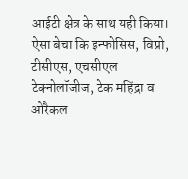आईटी क्षेत्र के साथ यही किया। ऐसा बेचा कि इन्फोसिस, विप्रो, टीसीएस, एचसीएल टेक्नोलॉजीज, टेक महिंद्रा व ओरैकल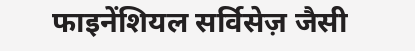फाइनेंशियल सर्विसेज़ जैसी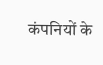कंपनियों के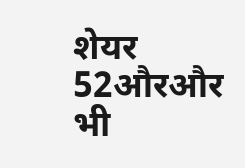शेयर 52औरऔर भी